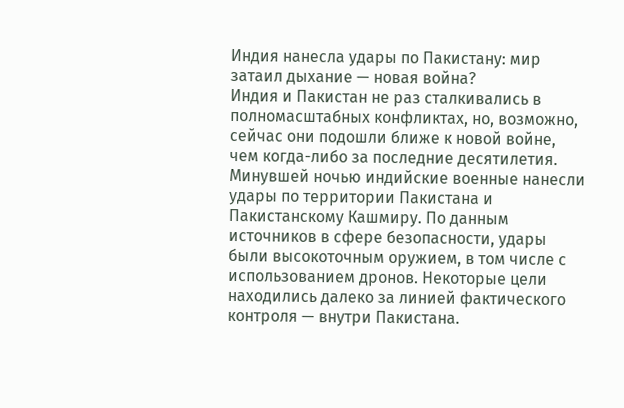Индия нанесла удары по Пакистану: мир затаил дыхание — новая война?
Индия и Пакистан не раз сталкивались в полномасштабных конфликтах, но, возможно, сейчас они подошли ближе к новой войне, чем когда-либо за последние десятилетия.
Минувшей ночью индийские военные нанесли удары по территории Пакистана и Пакистанскому Кашмиру. По данным источников в сфере безопасности, удары были высокоточным оружием, в том числе с использованием дронов. Некоторые цели находились далеко за линией фактического контроля — внутри Пакистана.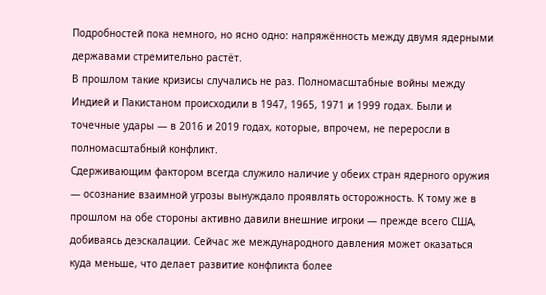Подробностей пока немного, но ясно одно: напряжённость между двумя ядерными державами стремительно растёт.
В прошлом такие кризисы случались не раз. Полномасштабные войны между Индией и Пакистаном происходили в 1947, 1965, 1971 и 1999 годах. Были и точечные удары — в 2016 и 2019 годах, которые, впрочем, не переросли в полномасштабный конфликт.
Сдерживающим фактором всегда служило наличие у обеих стран ядерного оружия — осознание взаимной угрозы вынуждало проявлять осторожность. К тому же в прошлом на обе стороны активно давили внешние игроки — прежде всего США, добиваясь деэскалации. Сейчас же международного давления может оказаться куда меньше, что делает развитие конфликта более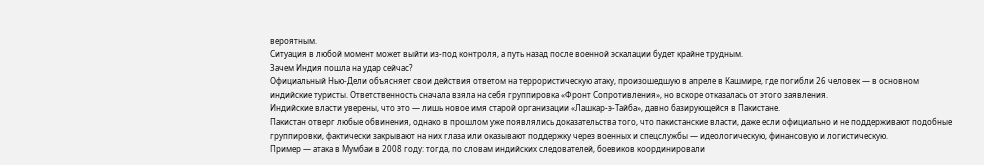вероятным.
Ситуация в любой момент может выйти из-под контроля, а путь назад после военной эскалации будет крайне трудным.
Зачем Индия пошла на удар сейчас?
Официальный Нью-Дели объясняет свои действия ответом на террористическую атаку, произошедшую в апреле в Кашмире, где погибли 26 человек — в основном индийские туристы. Ответственность сначала взяла на себя группировка «Фронт Сопротивления», но вскоре отказалась от этого заявления.
Индийские власти уверены, что это — лишь новое имя старой организации «Лашкар-э-Тайба», давно базирующейся в Пакистане.
Пакистан отверг любые обвинения, однако в прошлом уже появлялись доказательства того, что пакистанские власти, даже если официально и не поддерживают подобные группировки, фактически закрывают на них глаза или оказывают поддержку через военных и спецслужбы — идеологическую, финансовую и логистическую.
Пример — атака в Мумбаи в 2008 году: тогда, по словам индийских следователей, боевиков координировали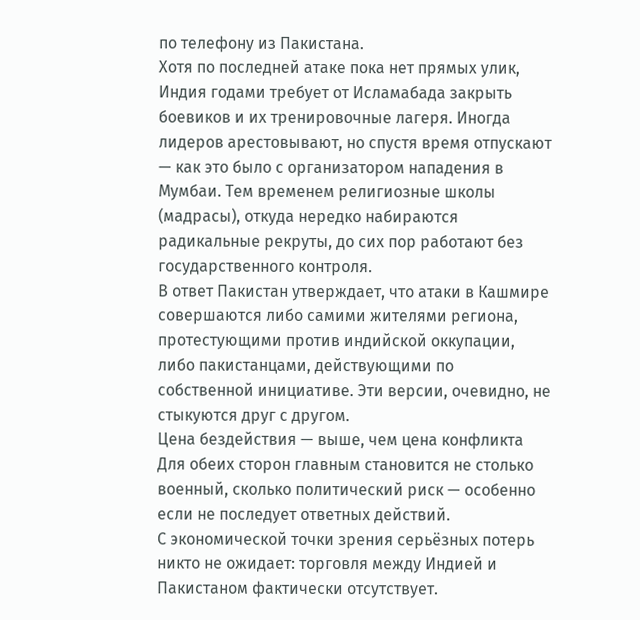по телефону из Пакистана.
Хотя по последней атаке пока нет прямых улик, Индия годами требует от Исламабада закрыть боевиков и их тренировочные лагеря. Иногда лидеров арестовывают, но спустя время отпускают — как это было с организатором нападения в Мумбаи. Тем временем религиозные школы (мадрасы), откуда нередко набираются радикальные рекруты, до сих пор работают без государственного контроля.
В ответ Пакистан утверждает, что атаки в Кашмире совершаются либо самими жителями региона, протестующими против индийской оккупации, либо пакистанцами, действующими по собственной инициативе. Эти версии, очевидно, не стыкуются друг с другом.
Цена бездействия — выше, чем цена конфликта
Для обеих сторон главным становится не столько военный, сколько политический риск — особенно если не последует ответных действий.
С экономической точки зрения серьёзных потерь никто не ожидает: торговля между Индией и Пакистаном фактически отсутствует.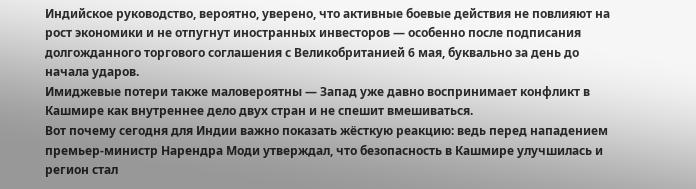Индийское руководство, вероятно, уверено, что активные боевые действия не повлияют на рост экономики и не отпугнут иностранных инвесторов — особенно после подписания долгожданного торгового соглашения с Великобританией 6 мая, буквально за день до начала ударов.
Имиджевые потери также маловероятны — Запад уже давно воспринимает конфликт в Кашмире как внутреннее дело двух стран и не спешит вмешиваться.
Вот почему сегодня для Индии важно показать жёсткую реакцию: ведь перед нападением премьер-министр Нарендра Моди утверждал, что безопасность в Кашмире улучшилась и регион стал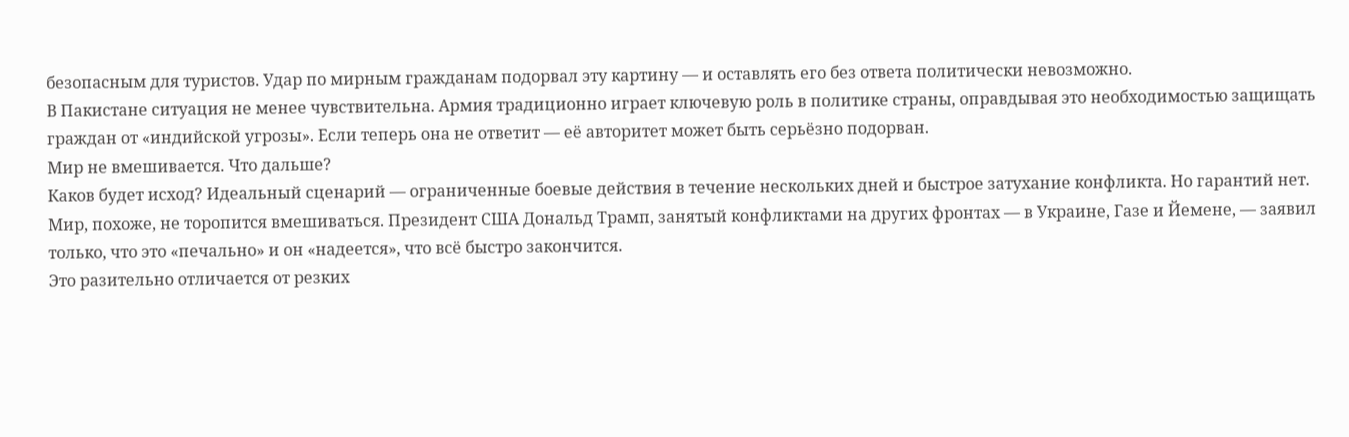безопасным для туристов. Удар по мирным гражданам подорвал эту картину — и оставлять его без ответа политически невозможно.
В Пакистане ситуация не менее чувствительна. Армия традиционно играет ключевую роль в политике страны, оправдывая это необходимостью защищать граждан от «индийской угрозы». Если теперь она не ответит — её авторитет может быть серьёзно подорван.
Мир не вмешивается. Что дальше?
Каков будет исход? Идеальный сценарий — ограниченные боевые действия в течение нескольких дней и быстрое затухание конфликта. Но гарантий нет.
Мир, похоже, не торопится вмешиваться. Президент США Дональд Трамп, занятый конфликтами на других фронтах — в Украине, Газе и Йемене, — заявил только, что это «печально» и он «надеется», что всё быстро закончится.
Это разительно отличается от резких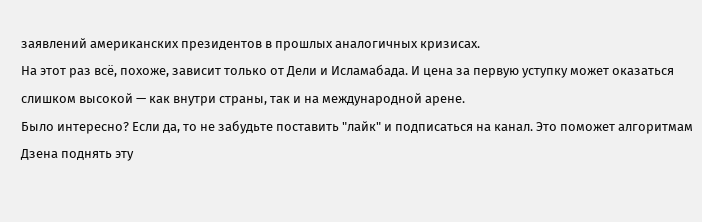заявлений американских президентов в прошлых аналогичных кризисах.
На этот раз всё, похоже, зависит только от Дели и Исламабада. И цена за первую уступку может оказаться слишком высокой — как внутри страны, так и на международной арене.
Было интересно? Если да, то не забудьте поставить "лайк" и подписаться на канал. Это поможет алгоритмам Дзена поднять эту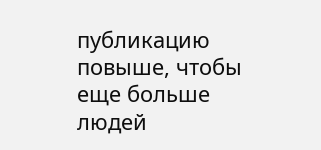публикацию повыше, чтобы еще больше людей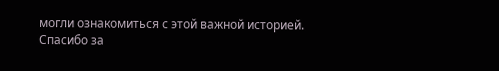могли ознакомиться с этой важной историей.
Спасибо за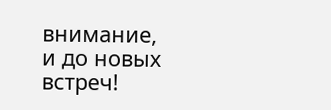внимание, и до новых встреч!